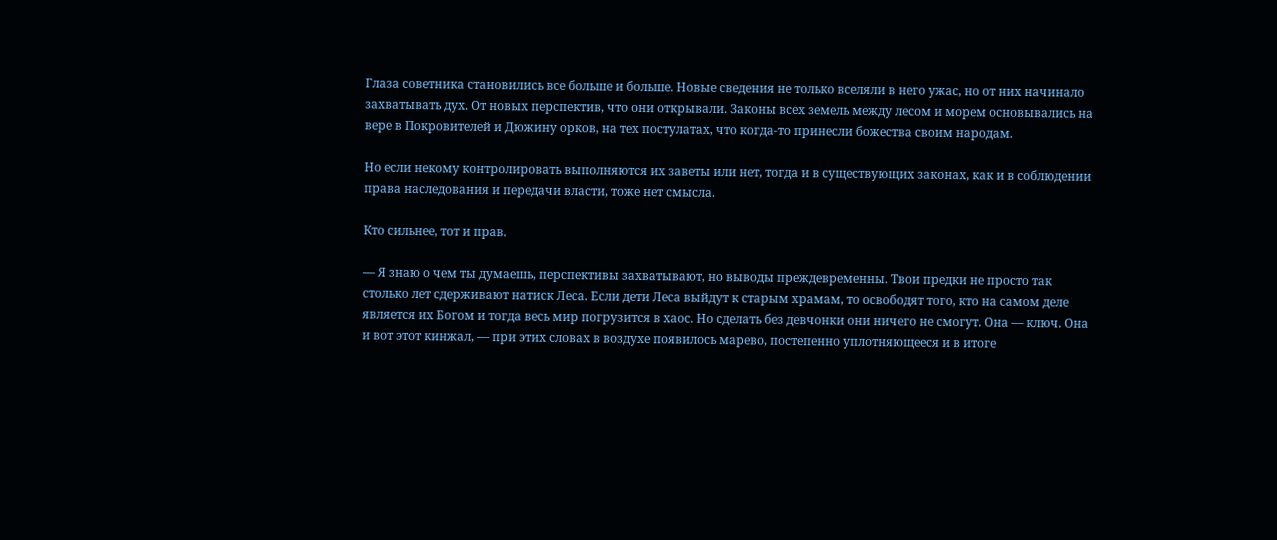Глаза советника становились все больше и больше. Новые сведения не только вселяли в него ужас, но от них начинало захватывать дух. От новых перспектив, что они открывали. Законы всех земель между лесом и морем основывались на вере в Покровителей и Дюжину орков, на тех постулатах, что когда-то принесли божества своим народам.

Но если некому контролировать выполняются их заветы или нет, тогда и в существующих законах, как и в соблюдении права наследования и передачи власти, тоже нет смысла.

Кто сильнее, тот и прав.

— Я знаю о чем ты думаешь, перспективы захватывают, но выводы преждевременны. Твои предки не просто так столько лет сдерживают натиск Леса. Если дети Леса выйдут к старым храмам, то освободят того, кто на самом деле является их Богом и тогда весь мир погрузится в хаос. Но сделать без девчонки они ничего не смогут. Она — ключ. Она и вот этот кинжал, — при этих словах в воздухе появилось марево, постепенно уплотняющееся и в итоге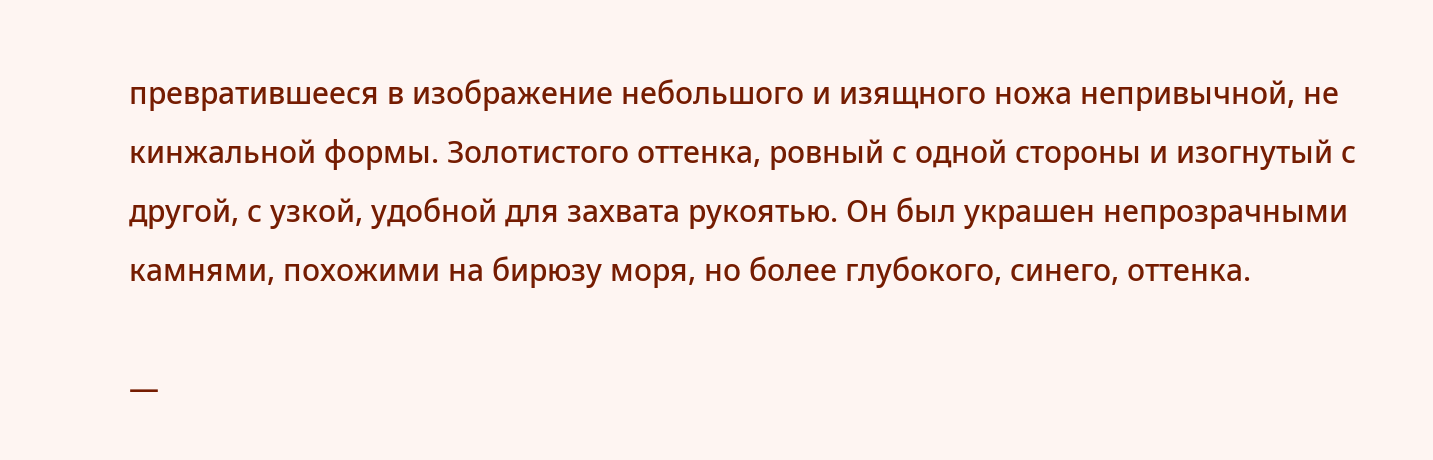превратившееся в изображение небольшого и изящного ножа непривычной, не кинжальной формы. Золотистого оттенка, ровный с одной стороны и изогнутый с другой, с узкой, удобной для захвата рукоятью. Он был украшен непрозрачными камнями, похожими на бирюзу моря, но более глубокого, синего, оттенка.

—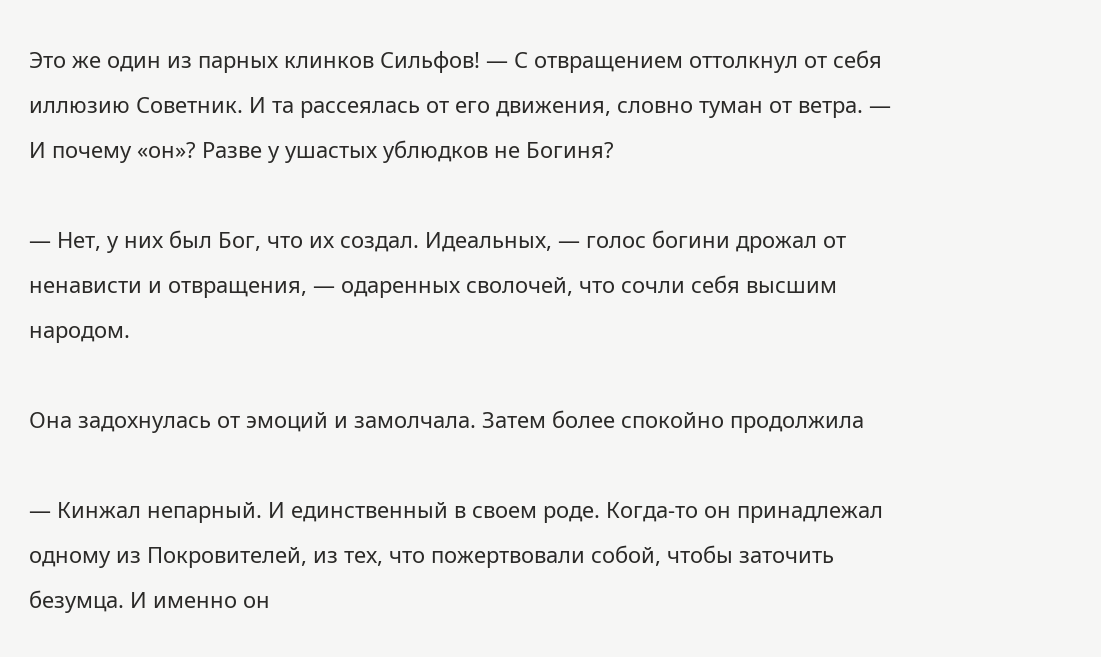Это же один из парных клинков Сильфов! — С отвращением оттолкнул от себя иллюзию Советник. И та рассеялась от его движения, словно туман от ветра. — И почему «он»? Разве у ушастых ублюдков не Богиня?

— Нет, у них был Бог, что их создал. Идеальных, — голос богини дрожал от ненависти и отвращения, — одаренных сволочей, что сочли себя высшим народом.

Она задохнулась от эмоций и замолчала. Затем более спокойно продолжила

— Кинжал непарный. И единственный в своем роде. Когда-то он принадлежал одному из Покровителей, из тех, что пожертвовали собой, чтобы заточить безумца. И именно он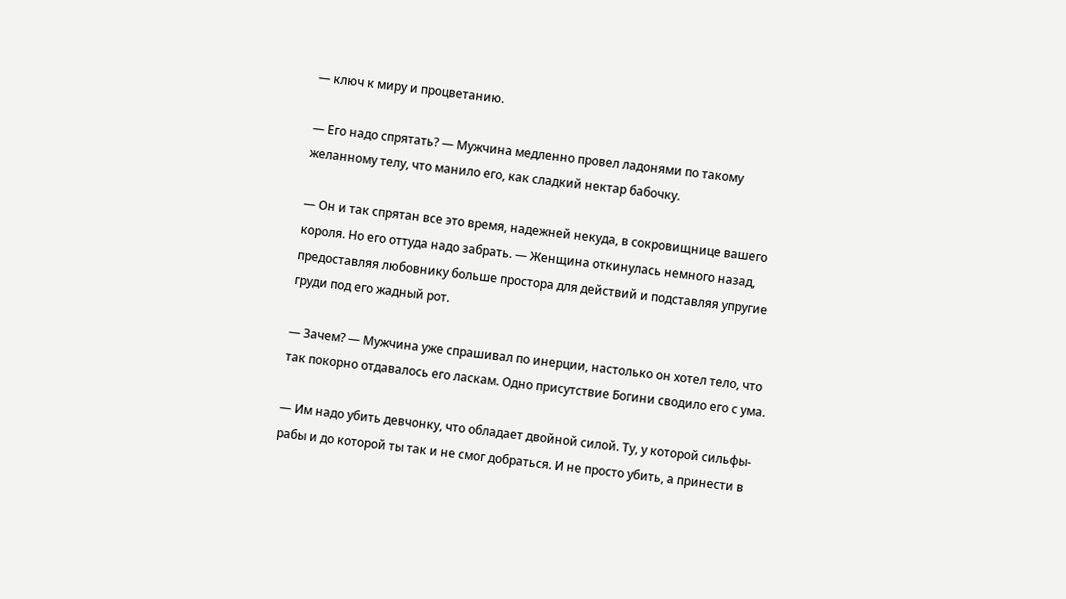— ключ к миру и процветанию.

— Его надо спрятать? — Мужчина медленно провел ладонями по такому желанному телу, что манило его, как сладкий нектар бабочку.

— Он и так спрятан все это время, надежней некуда, в сокровищнице вашего короля. Но его оттуда надо забрать. — Женщина откинулась немного назад, предоставляя любовнику больше простора для действий и подставляя упругие груди под его жадный рот.

— Зачем? — Мужчина уже спрашивал по инерции, настолько он хотел тело, что так покорно отдавалось его ласкам. Одно присутствие Богини сводило его с ума.

— Им надо убить девчонку, что обладает двойной силой. Ту, у которой сильфы-рабы и до которой ты так и не смог добраться. И не просто убить, а принести в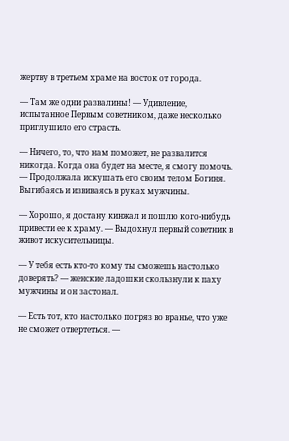жертву в третьем храме на восток от города.

— Там же одни развалины! — Удивление, испытанное Первым советником, даже несколько приглушило его страсть.

— Ничего, то, что нам поможет, не развалится никогда. Когда она будет на месте, я смогу помочь. — Продолжала искушать его своим телом Богиня. Выгибаясь и извиваясь в руках мужчины.

— Хорошо, я достану кинжал и пошлю кого-нибудь привести ее к храму. — Выдохнул первый советник в живот искусительницы.

— У тебя есть кто-то кому ты сможешь настолько доверять? — женские ладошки скользнули к паху мужчины и он застонал.

— Есть тот, кто настолько погряз во вранье, что уже не сможет отвертеться. —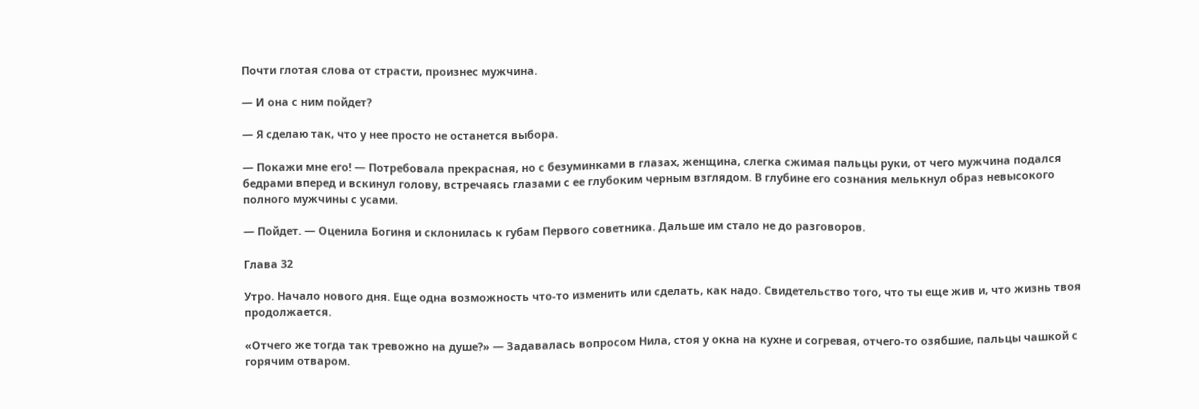Почти глотая слова от страсти, произнес мужчина.

— И она с ним пойдет?

— Я сделаю так, что у нее просто не останется выбора.

— Покажи мне его! — Потребовала прекрасная, но с безуминками в глазах, женщина, слегка сжимая пальцы руки, от чего мужчина подался бедрами вперед и вскинул голову, встречаясь глазами с ее глубоким черным взглядом. В глубине его сознания мелькнул образ невысокого полного мужчины с усами.

— Пойдет. — Оценила Богиня и склонилась к губам Первого советника. Дальше им стало не до разговоров.

Глава 32

Утро. Начало нового дня. Еще одна возможность что-то изменить или сделать, как надо. Свидетельство того, что ты еще жив и, что жизнь твоя продолжается.

«Отчего же тогда так тревожно на душе?» — Задавалась вопросом Нила, стоя у окна на кухне и согревая, отчего-то озябшие, пальцы чашкой с горячим отваром.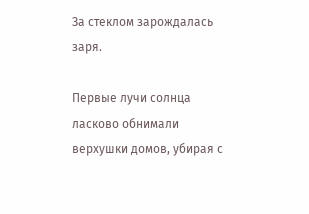За стеклом зарождалась заря.

Первые лучи солнца ласково обнимали верхушки домов, убирая с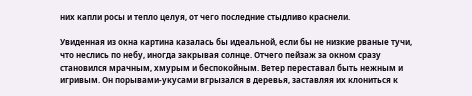них капли росы и тепло целуя, от чего последние стыдливо краснели.

Увиденная из окна картина казалась бы идеальной, если бы не низкие рваные тучи, что неслись по небу, иногда закрывая солнце. Отчего пейзаж за окном сразу становился мрачным, хмурым и беспокойным. Ветер переставал быть нежным и игривым. Он порывами-укусами вгрызался в деревья, заставляя их клониться к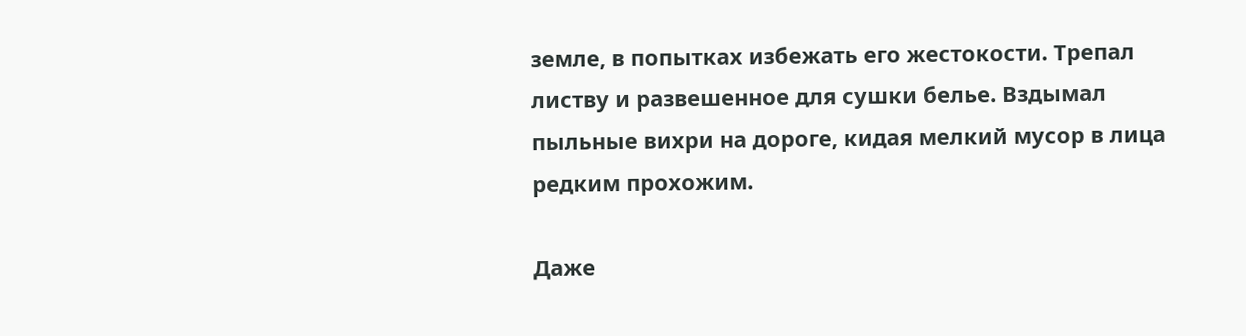земле, в попытках избежать его жестокости. Трепал листву и развешенное для сушки белье. Вздымал пыльные вихри на дороге, кидая мелкий мусор в лица редким прохожим.

Даже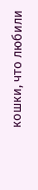кошки, что любили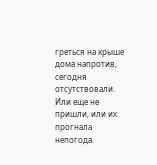греться на крыше дома напротив, сегодня отсутствовали. Или еще не пришли, или их прогнала непогода.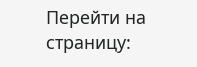Перейти на страницу: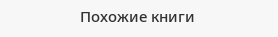Похожие книги